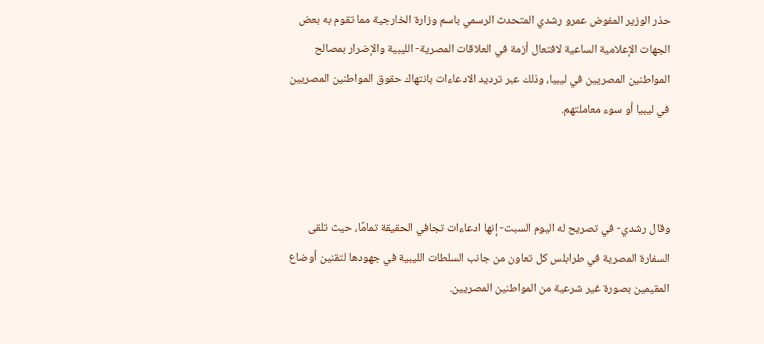حذر الوزير المفوض عمرو رشدي المتحدث الرسمي باسم وزارة الخارجية مما تقوم به بعض الجهات الإعلامية الساعية لافتعال أزمة في العلاقات المصرية- الليبية والإضرار بمصالح المواطنين المصريين في ليبيا، وذلك عبر ترديد الادعاءات بانتهاك حقوق المواطنين المصريين في ليبيا أو سوء معاملتهم.



وقال رشدي- في تصريح له اليوم السبت- إنها ادعاءات تجافي الحقيقة تمامًا، حيث تلقى السفارة المصرية في طرابلس كل تعاون من جانب السلطات الليبية في جهودها لتقنين أوضاع المقيمين بصورة غير شرعية من المواطنين المصريين.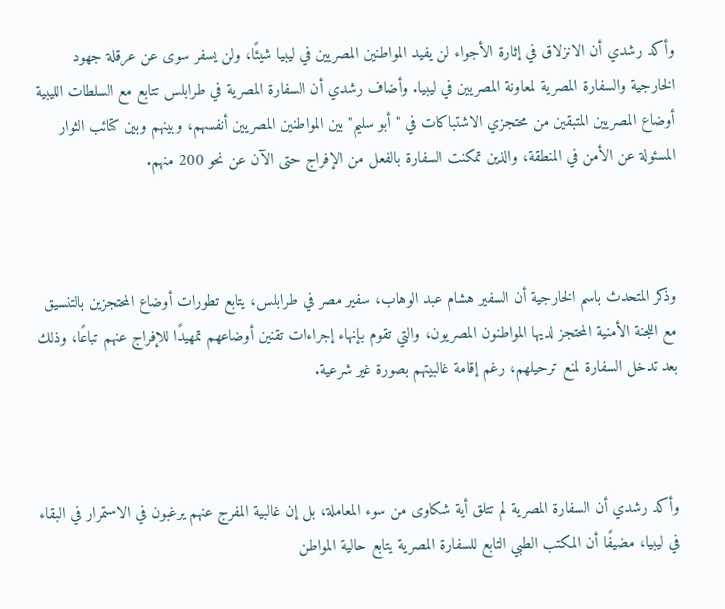وأكد رشدي أن الانزلاق في إثارة الأجواء لن يفيد المواطنين المصريين في ليبيا شيئًا، ولن يسفر سوى عن عرقلة جهود الخارجية والسفارة المصرية لمعاونة المصريين في ليبيا. وأضاف رشدي أن السفارة المصرية في طرابلس تتابع مع السلطات الليبية أوضاع المصريين المتبقين من محتجزي الاشتباكات في "أبو سليم" بين المواطنين المصريين أنفسهم، وبينهم وبين كتائب الثوار المسئولة عن الأمن في المنطقة، والذين تمكنت السفارة بالفعل من الإفراج حتى الآن عن نحو 200 منهم.



وذكر المتحدث باسم الخارجية أن السفير هشام عبد الوهاب، سفير مصر في طرابلس، يتابع تطورات أوضاع المحتجزين بالتنسيق مع اللجنة الأمنية المحتجز لديها المواطنون المصريون، والتي تقوم بإنهاء إجراءات تقنين أوضاعهم تمهيدًا للإفراج عنهم تباعًا، وذلك بعد تدخل السفارة لمنع ترحيلهم، رغم إقامة غالبيتهم بصورة غير شرعية.



وأكد رشدي أن السفارة المصرية لم تتلق أية شكاوى من سوء المعاملة، بل إن غالبية المفرج عنهم يرغبون في الاستمرار في البقاء في ليبيا، مضيفًا أن المكتب الطبي التابع للسفارة المصرية يتابع حالية المواطن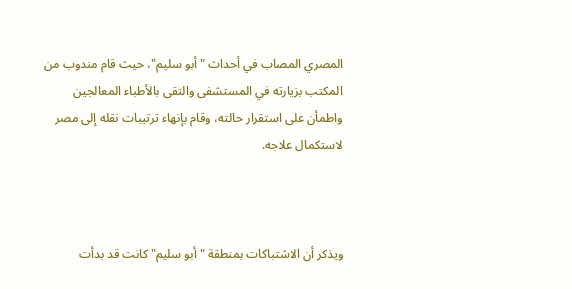المصري المصاب في أحداث "أبو سليم"، حيث قام مندوب من المكتب بزيارته في المستشفى والتقى بالأطباء المعالجين واطمأن على استقرار حالته، وقام بإنهاء ترتيبات نقله إلى مصر لاستكمال علاجه.



ويذكر أن الاشتباكات بمنطقة "أبو سليم" كانت قد بدأت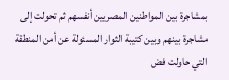بمشاجرة بين المواطنين المصريين أنفسهم ثم تحولت إلى مشاجرة بينهم وبين كتيبة الثوار المسئولة عن أمن المنطقة التي حاولت فض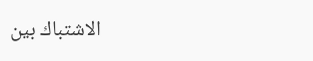الاشتباك بين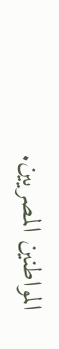المواطنين المصريين.